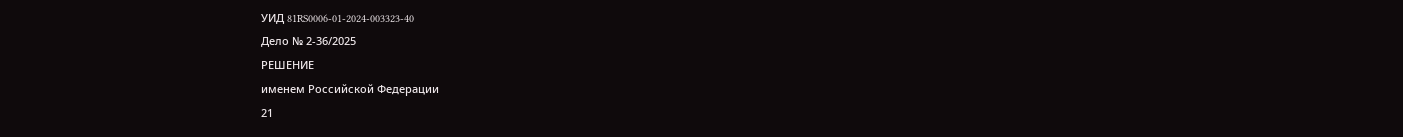УИД 81RS0006-01-2024-003323-40
Дело № 2-36/2025
РЕШЕНИЕ
именем Российской Федерации
21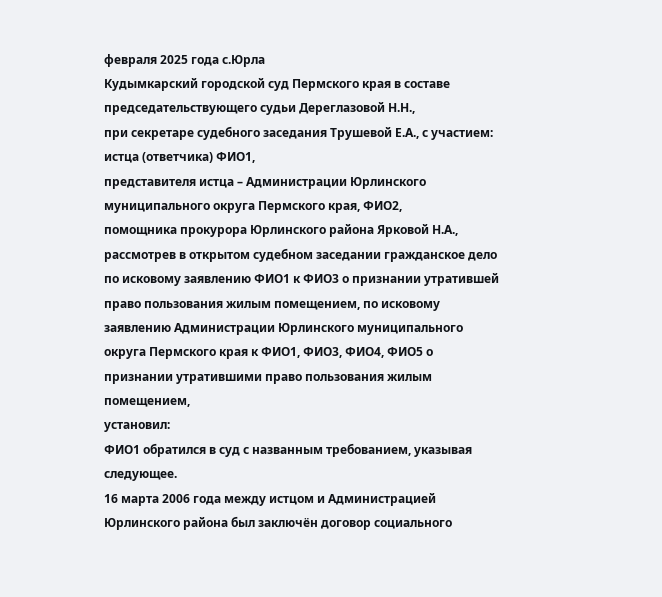февраля 2025 года с.Юрла
Кудымкарский городской суд Пермского края в составе председательствующего судьи Дереглазовой Н.Н.,
при секретаре судебного заседания Трушевой Е.А., с участием:
истца (ответчика) ФИО1,
представителя истца – Администрации Юрлинского муниципального округа Пермского края, ФИО2,
помощника прокурора Юрлинского района Ярковой Н.А.,
рассмотрев в открытом судебном заседании гражданское дело по исковому заявлению ФИО1 к ФИО3 о признании утратившей право пользования жилым помещением, по исковому заявлению Администрации Юрлинского муниципального округа Пермского края к ФИО1, ФИО3, ФИО4, ФИО5 о признании утратившими право пользования жилым помещением,
установил:
ФИО1 обратился в суд с названным требованием, указывая следующее.
16 марта 2006 года между истцом и Администрацией Юрлинского района был заключён договор социального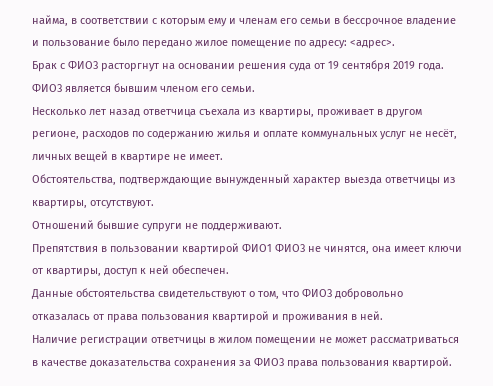найма, в соответствии с которым ему и членам его семьи в бессрочное владение и пользование было передано жилое помещение по адресу: <адрес>.
Брак с ФИО3 расторгнут на основании решения суда от 19 сентября 2019 года. ФИО3 является бывшим членом его семьи.
Несколько лет назад ответчица съехала из квартиры, проживает в другом регионе, расходов по содержанию жилья и оплате коммунальных услуг не несёт, личных вещей в квартире не имеет.
Обстоятельства, подтверждающие вынужденный характер выезда ответчицы из квартиры, отсутствуют.
Отношений бывшие супруги не поддерживают.
Препятствия в пользовании квартирой ФИО1 ФИО3 не чинятся, она имеет ключи от квартиры, доступ к ней обеспечен.
Данные обстоятельства свидетельствуют о том, что ФИО3 добровольно отказалась от права пользования квартирой и проживания в ней.
Наличие регистрации ответчицы в жилом помещении не может рассматриваться в качестве доказательства сохранения за ФИО3 права пользования квартирой.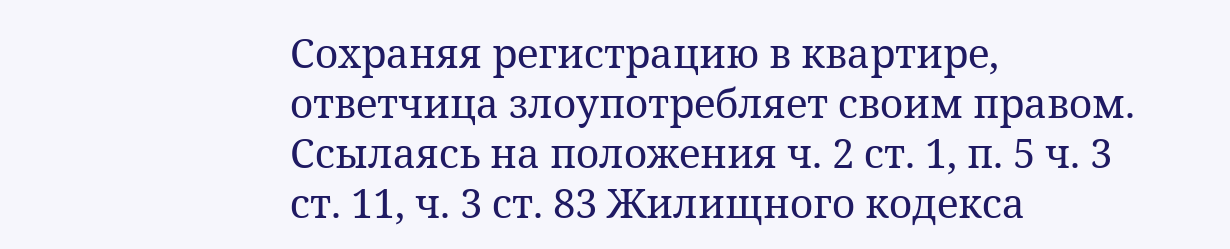Сохраняя регистрацию в квартире, ответчица злоупотребляет своим правом.
Ссылаясь на положения ч. 2 ст. 1, п. 5 ч. 3 ст. 11, ч. 3 ст. 83 Жилищного кодекса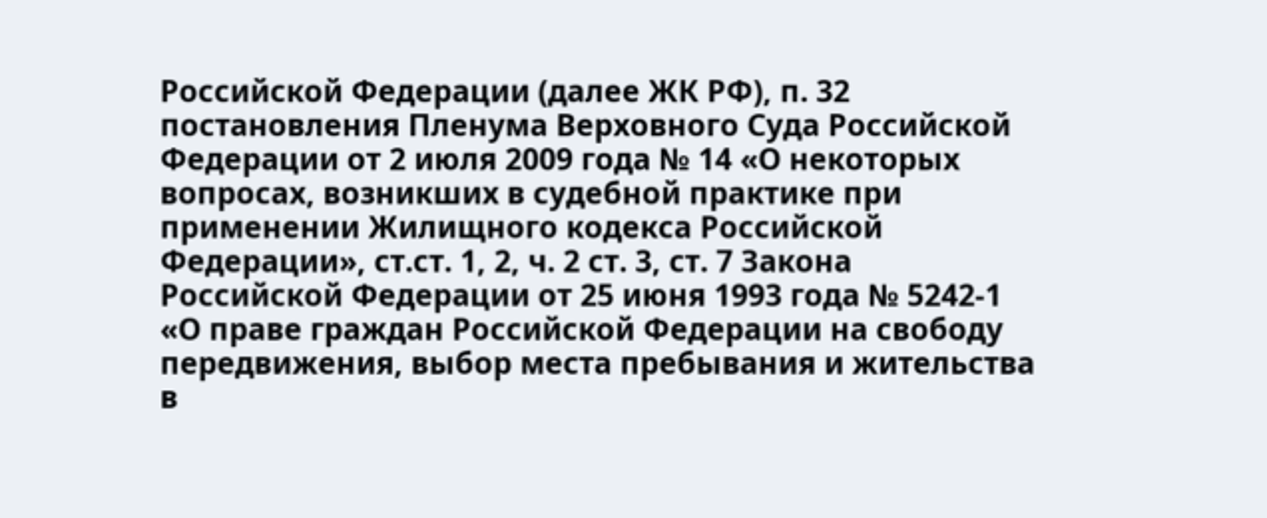Российской Федерации (далее ЖК РФ), п. 32 постановления Пленума Верховного Суда Российской Федерации от 2 июля 2009 года № 14 «О некоторых вопросах, возникших в судебной практике при применении Жилищного кодекса Российской Федерации», ст.ст. 1, 2, ч. 2 ст. 3, ст. 7 Закона Российской Федерации от 25 июня 1993 года № 5242-1 «О праве граждан Российской Федерации на свободу передвижения, выбор места пребывания и жительства в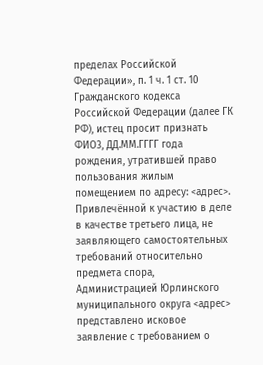пределах Российской Федерации», п. 1 ч. 1 ст. 10 Гражданского кодекса Российской Федерации (далее ГК РФ), истец просит признать ФИО3, ДД.ММ.ГГГГ года рождения, утратившей право пользования жилым помещением по адресу: <адрес>.
Привлечённой к участию в деле в качестве третьего лица, не заявляющего самостоятельных требований относительно предмета спора, Администрацией Юрлинского муниципального округа <адрес> представлено исковое заявление с требованием о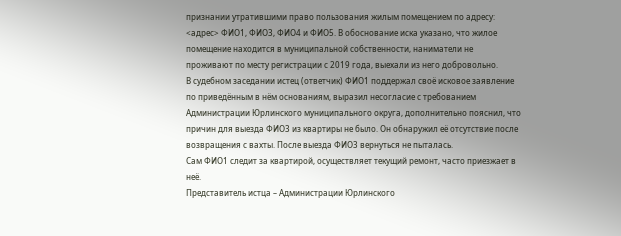признании утратившими право пользования жилым помещением по адресу: <адрес> ФИО1, ФИО3, ФИО4 и ФИО5. В обоснование иска указано, что жилое помещение находится в муниципальной собственности, наниматели не проживают по месту регистрации с 2019 года, выехали из него добровольно.
В судебном заседании истец (ответчик) ФИО1 поддержал своё исковое заявление по приведённым в нём основаниям, выразил несогласие с требованием Администрации Юрлинского муниципального округа, дополнительно пояснил, что причин для выезда ФИО3 из квартиры не было. Он обнаружил её отсутствие после возвращения с вахты. После выезда ФИО3 вернуться не пыталась.
Сам ФИО1 следит за квартирой, осуществляет текущий ремонт, часто приезжает в неё.
Представитель истца – Администрации Юрлинского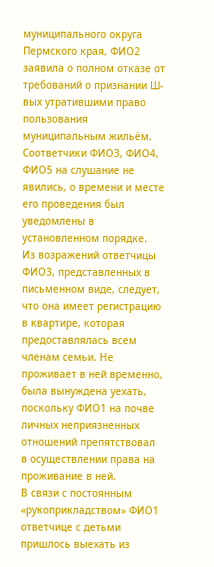муниципального округа Пермского края, ФИО2 заявила о полном отказе от требований о признании Ш-вых утратившими право пользования муниципальным жильём.
Соответчики ФИО3, ФИО4, ФИО5 на слушание не явились, о времени и месте его проведения был уведомлены в установленном порядке.
Из возражений ответчицы ФИО3, представленных в письменном виде, следует, что она имеет регистрацию в квартире, которая предоставлялась всем членам семьи. Не проживает в ней временно, была вынуждена уехать, поскольку ФИО1 на почве личных неприязненных отношений препятствовал в осуществлении права на проживание в ней.
В связи с постоянным «рукоприкладством» ФИО1 ответчице с детьми пришлось выехать из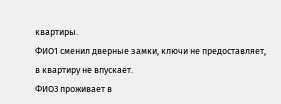квартиры.
ФИО1 сменил дверные замки, ключи не предоставляет, в квартиру не впускает.
ФИО3 проживает в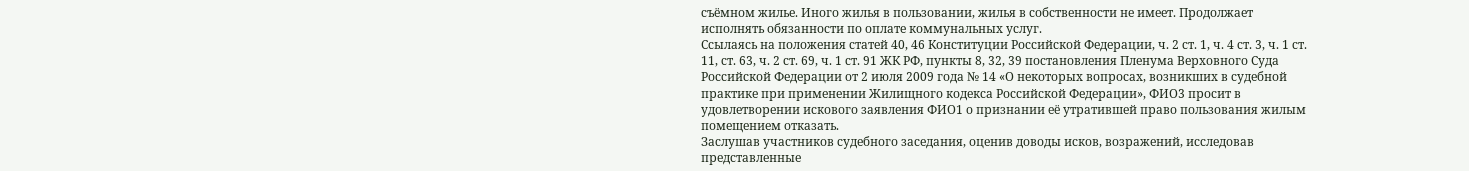съёмном жилье. Иного жилья в пользовании, жилья в собственности не имеет. Продолжает исполнять обязанности по оплате коммунальных услуг.
Ссылаясь на положения статей 40, 46 Конституции Российской Федерации, ч. 2 ст. 1, ч. 4 ст. 3, ч. 1 ст. 11, ст. 63, ч. 2 ст. 69, ч. 1 ст. 91 ЖК РФ, пункты 8, 32, 39 постановления Пленума Верховного Суда Российской Федерации от 2 июля 2009 года № 14 «О некоторых вопросах, возникших в судебной практике при применении Жилищного кодекса Российской Федерации», ФИО3 просит в удовлетворении искового заявления ФИО1 о признании её утратившей право пользования жилым помещением отказать.
Заслушав участников судебного заседания, оценив доводы исков, возражений, исследовав представленные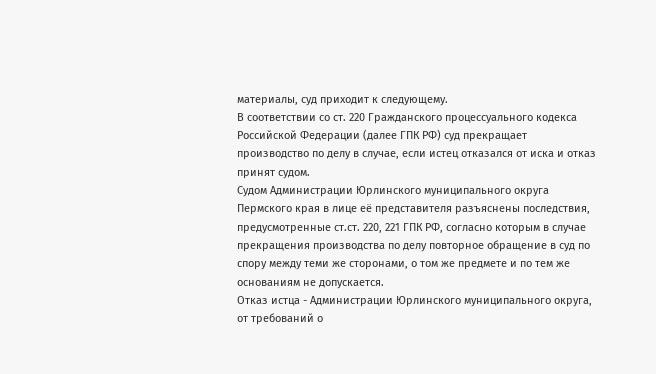материалы, суд приходит к следующему.
В соответствии со ст. 220 Гражданского процессуального кодекса Российской Федерации (далее ГПК РФ) суд прекращает производство по делу в случае, если истец отказался от иска и отказ принят судом.
Судом Администрации Юрлинского муниципального округа Пермского края в лице её представителя разъяснены последствия, предусмотренные ст.ст. 220, 221 ГПК РФ, согласно которым в случае прекращения производства по делу повторное обращение в суд по спору между теми же сторонами, о том же предмете и по тем же основаниям не допускается.
Отказ истца - Администрации Юрлинского муниципального округа, от требований о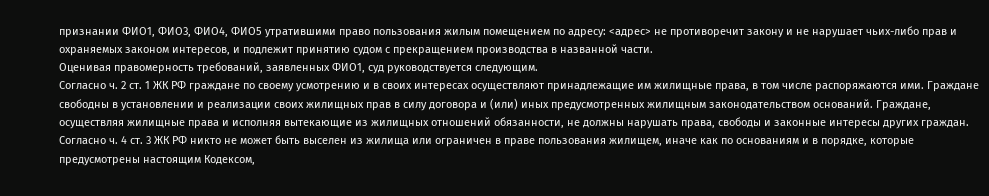признании ФИО1, ФИО3, ФИО4, ФИО5 утратившими право пользования жилым помещением по адресу: <адрес> не противоречит закону и не нарушает чьих-либо прав и охраняемых законом интересов, и подлежит принятию судом с прекращением производства в названной части.
Оценивая правомерность требований, заявленных ФИО1, суд руководствуется следующим.
Согласно ч. 2 ст. 1 ЖК РФ граждане по своему усмотрению и в своих интересах осуществляют принадлежащие им жилищные права, в том числе распоряжаются ими. Граждане свободны в установлении и реализации своих жилищных прав в силу договора и (или) иных предусмотренных жилищным законодательством оснований. Граждане, осуществляя жилищные права и исполняя вытекающие из жилищных отношений обязанности, не должны нарушать права, свободы и законные интересы других граждан.
Согласно ч. 4 ст. 3 ЖК РФ никто не может быть выселен из жилища или ограничен в праве пользования жилищем, иначе как по основаниям и в порядке, которые предусмотрены настоящим Кодексом,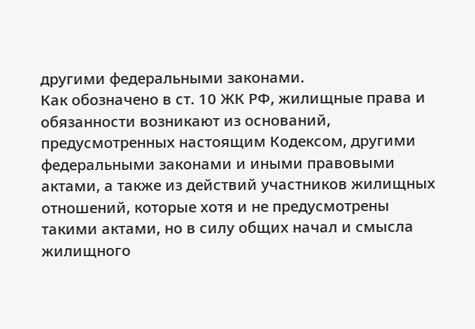другими федеральными законами.
Как обозначено в ст. 10 ЖК РФ, жилищные права и обязанности возникают из оснований, предусмотренных настоящим Кодексом, другими федеральными законами и иными правовыми актами, а также из действий участников жилищных отношений, которые хотя и не предусмотрены такими актами, но в силу общих начал и смысла жилищного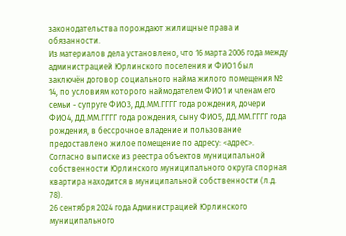законодательства порождают жилищные права и обязанности.
Из материалов дела установлено, что 16 марта 2006 года между администрацией Юрлинского поселения и ФИО1 был заключён договор социального найма жилого помещения № 14, по условиям которого наймодателем ФИО1 и членам его семьи - супруге ФИО3, ДД.ММ.ГГГГ года рождения, дочери ФИО4, ДД.ММ.ГГГГ года рождения, сыну ФИО5, ДД.ММ.ГГГГ года рождения, в бессрочное владение и пользование предоставлено жилое помещение по адресу: <адрес>.
Согласно выписке из реестра объектов муниципальной собственности Юрлинского муниципального округа спорная квартира находится в муниципальной собственности (л.д. 78).
26 сентября 2024 года Администрацией Юрлинского муниципального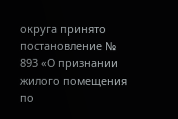округа принято постановление № 893 «О признании жилого помещения по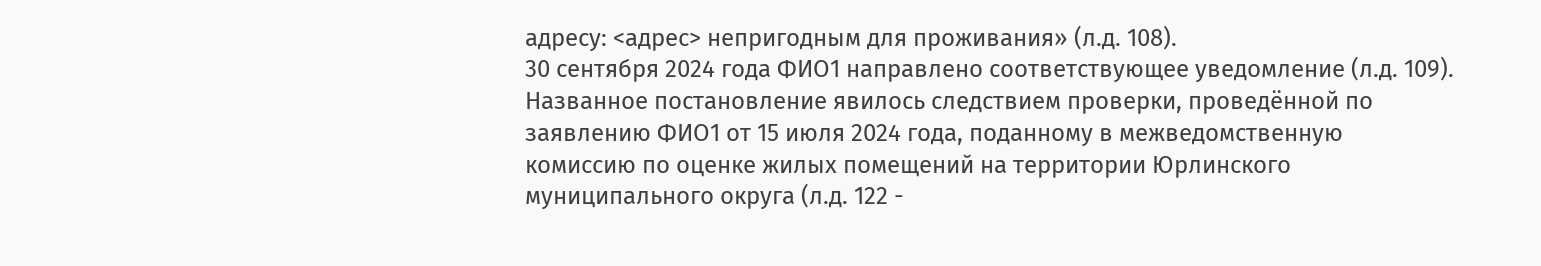адресу: <адрес> непригодным для проживания» (л.д. 108).
30 сентября 2024 года ФИО1 направлено соответствующее уведомление (л.д. 109).
Названное постановление явилось следствием проверки, проведённой по заявлению ФИО1 от 15 июля 2024 года, поданному в межведомственную комиссию по оценке жилых помещений на территории Юрлинского муниципального округа (л.д. 122 -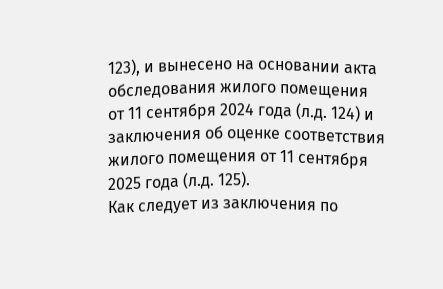123), и вынесено на основании акта обследования жилого помещения от 11 сентября 2024 года (л.д. 124) и заключения об оценке соответствия жилого помещения от 11 сентября 2025 года (л.д. 125).
Как следует из заключения по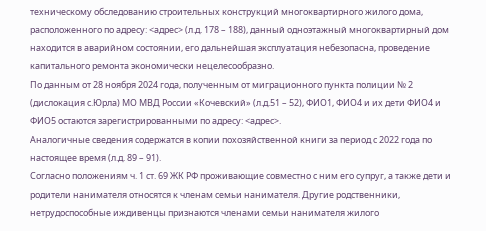техническому обследованию строительных конструкций многоквартирного жилого дома, расположенного по адресу: <адрес> (л.д. 178 – 188), данный одноэтажный многоквартирный дом находится в аварийном состоянии, его дальнейшая эксплуатация небезопасна, проведение капитального ремонта экономически нецелесообразно.
По данным от 28 ноября 2024 года, полученным от миграционного пункта полиции № 2 (дислокация с.Юрла) МО МВД России «Кочевский» (л.д.51 – 52), ФИО1, ФИО4 и их дети ФИО4 и ФИО5 остаются зарегистрированными по адресу: <адрес>.
Аналогичные сведения содержатся в копии похозяйственной книги за период с 2022 года по настоящее время (л.д. 89 – 91).
Согласно положениям ч. 1 ст. 69 ЖК РФ проживающие совместно с ним его супруг, а также дети и родители нанимателя относятся к членам семьи нанимателя. Другие родственники, нетрудоспособные иждивенцы признаются членами семьи нанимателя жилого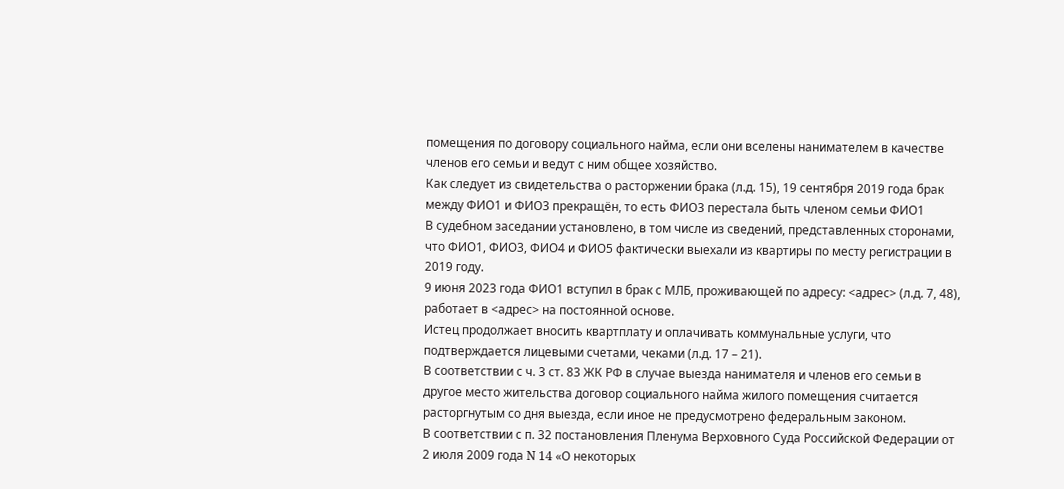помещения по договору социального найма, если они вселены нанимателем в качестве членов его семьи и ведут с ним общее хозяйство.
Как следует из свидетельства о расторжении брака (л.д. 15), 19 сентября 2019 года брак между ФИО1 и ФИО3 прекращён, то есть ФИО3 перестала быть членом семьи ФИО1
В судебном заседании установлено, в том числе из сведений, представленных сторонами, что ФИО1, ФИО3, ФИО4 и ФИО5 фактически выехали из квартиры по месту регистрации в 2019 году.
9 июня 2023 года ФИО1 вступил в брак с МЛБ, проживающей по адресу: <адрес> (л.д. 7, 48), работает в <адрес> на постоянной основе.
Истец продолжает вносить квартплату и оплачивать коммунальные услуги, что подтверждается лицевыми счетами, чеками (л.д. 17 – 21).
В соответствии с ч. 3 ст. 83 ЖК РФ в случае выезда нанимателя и членов его семьи в другое место жительства договор социального найма жилого помещения считается расторгнутым со дня выезда, если иное не предусмотрено федеральным законом.
В соответствии с п. 32 постановления Пленума Верховного Суда Российской Федерации от 2 июля 2009 года N 14 «О некоторых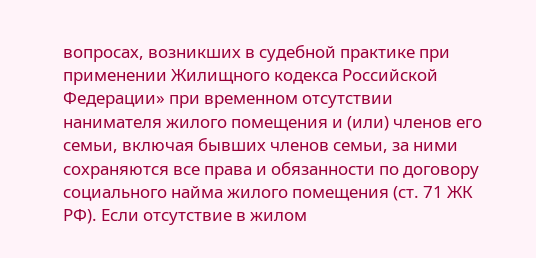вопросах, возникших в судебной практике при применении Жилищного кодекса Российской Федерации» при временном отсутствии нанимателя жилого помещения и (или) членов его семьи, включая бывших членов семьи, за ними сохраняются все права и обязанности по договору социального найма жилого помещения (ст. 71 ЖК РФ). Если отсутствие в жилом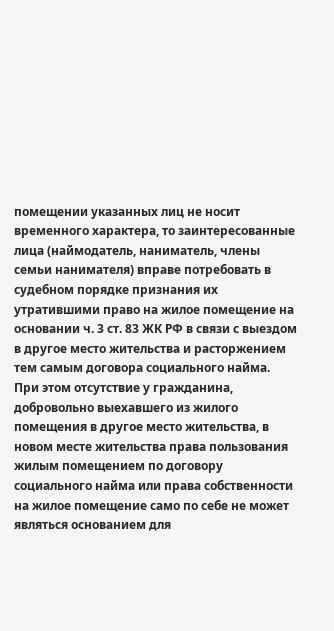помещении указанных лиц не носит временного характера, то заинтересованные лица (наймодатель, наниматель, члены семьи нанимателя) вправе потребовать в судебном порядке признания их утратившими право на жилое помещение на основании ч. 3 ст. 83 ЖК РФ в связи с выездом в другое место жительства и расторжением тем самым договора социального найма.
При этом отсутствие у гражданина, добровольно выехавшего из жилого помещения в другое место жительства, в новом месте жительства права пользования жилым помещением по договору социального найма или права собственности на жилое помещение само по себе не может являться основанием для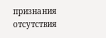признания отсутствия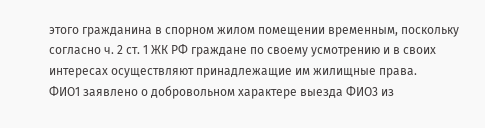этого гражданина в спорном жилом помещении временным, поскольку согласно ч. 2 ст. 1 ЖК РФ граждане по своему усмотрению и в своих интересах осуществляют принадлежащие им жилищные права.
ФИО1 заявлено о добровольном характере выезда ФИО3 из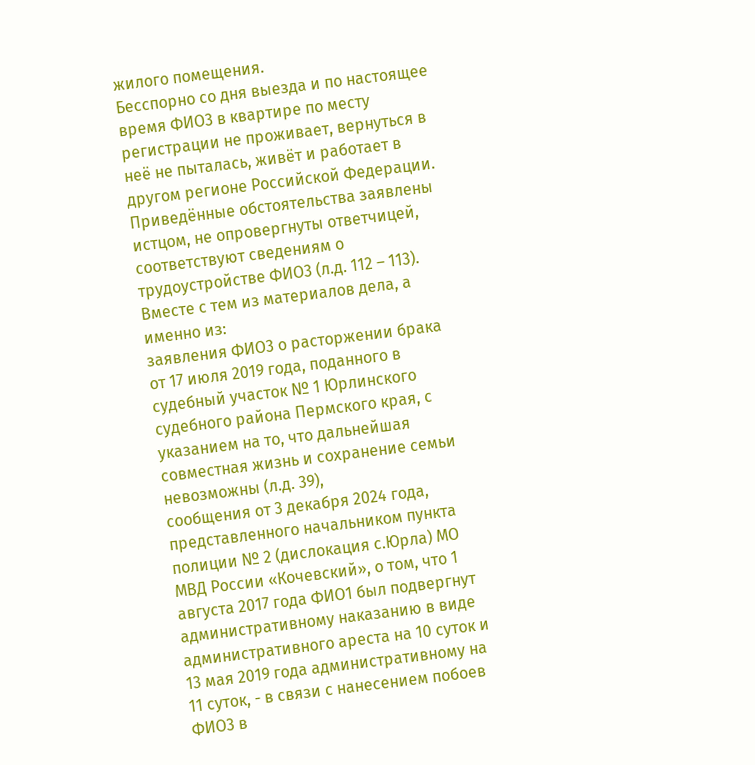жилого помещения.
Бесспорно со дня выезда и по настоящее время ФИО3 в квартире по месту регистрации не проживает, вернуться в неё не пыталась, живёт и работает в другом регионе Российской Федерации. Приведённые обстоятельства заявлены истцом, не опровергнуты ответчицей, соответствуют сведениям о трудоустройстве ФИО3 (л.д. 112 – 113).
Вместе с тем из материалов дела, а именно из:
заявления ФИО3 о расторжении брака от 17 июля 2019 года, поданного в судебный участок № 1 Юрлинского судебного района Пермского края, с указанием на то, что дальнейшая совместная жизнь и сохранение семьи невозможны (л.д. 39),
сообщения от 3 декабря 2024 года, представленного начальником пункта полиции № 2 (дислокация с.Юрла) МО МВД России «Кочевский», о том, что 1 августа 2017 года ФИО1 был подвергнут административному наказанию в виде административного ареста на 10 суток и 13 мая 2019 года административному на 11 суток, - в связи с нанесением побоев ФИО3 в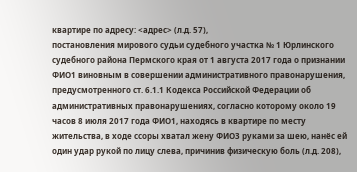квартире по адресу: <адрес> (л.д. 57),
постановления мирового судьи судебного участка № 1 Юрлинского судебного района Пермского края от 1 августа 2017 года о признании ФИО1 виновным в совершении административного правонарушения, предусмотренного ст. 6.1.1 Кодекса Российской Федерации об административных правонарушениях, согласно которому около 19 часов 8 июля 2017 года ФИО1, находясь в квартире по месту жительства, в ходе ссоры хватал жену ФИО3 руками за шею, нанёс ей один удар рукой по лицу слева, причинив физическую боль (л.д. 208),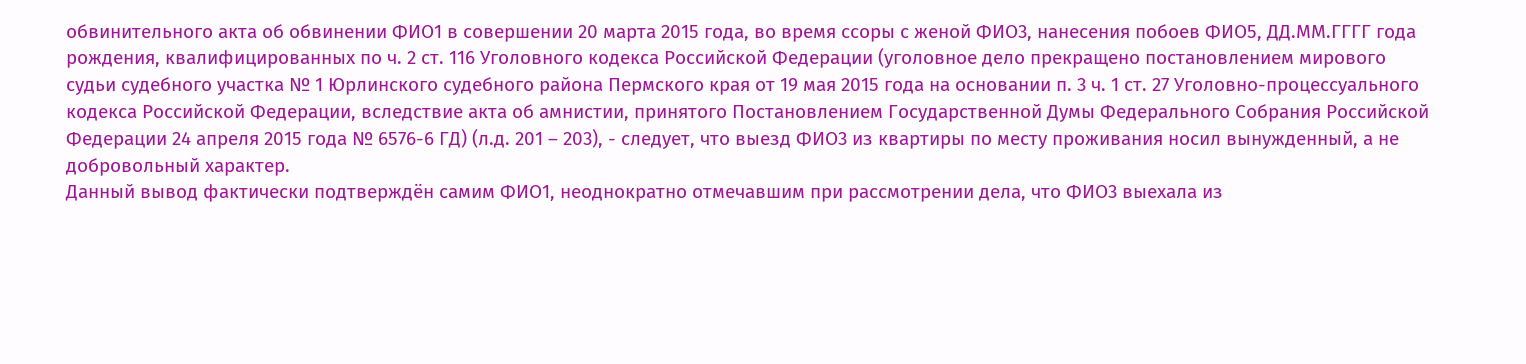обвинительного акта об обвинении ФИО1 в совершении 20 марта 2015 года, во время ссоры с женой ФИО3, нанесения побоев ФИО5, ДД.ММ.ГГГГ года рождения, квалифицированных по ч. 2 ст. 116 Уголовного кодекса Российской Федерации (уголовное дело прекращено постановлением мирового судьи судебного участка № 1 Юрлинского судебного района Пермского края от 19 мая 2015 года на основании п. 3 ч. 1 ст. 27 Уголовно-процессуального кодекса Российской Федерации, вследствие акта об амнистии, принятого Постановлением Государственной Думы Федерального Собрания Российской Федерации 24 апреля 2015 года № 6576-6 ГД) (л.д. 201 – 203), - следует, что выезд ФИО3 из квартиры по месту проживания носил вынужденный, а не добровольный характер.
Данный вывод фактически подтверждён самим ФИО1, неоднократно отмечавшим при рассмотрении дела, что ФИО3 выехала из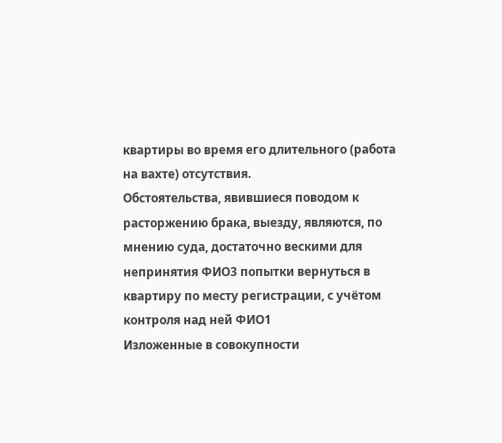квартиры во время его длительного (работа на вахте) отсутствия.
Обстоятельства, явившиеся поводом к расторжению брака, выезду, являются, по мнению суда, достаточно вескими для непринятия ФИО3 попытки вернуться в квартиру по месту регистрации, с учётом контроля над ней ФИО1
Изложенные в совокупности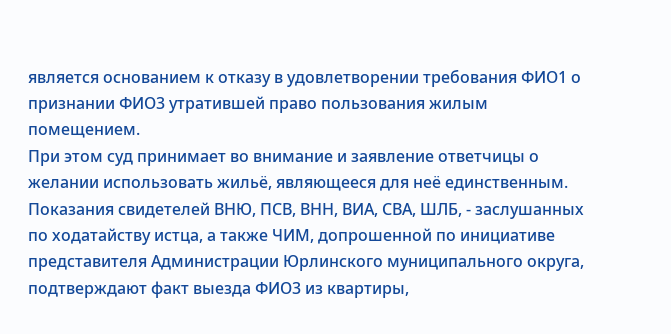является основанием к отказу в удовлетворении требования ФИО1 о признании ФИО3 утратившей право пользования жилым помещением.
При этом суд принимает во внимание и заявление ответчицы о желании использовать жильё, являющееся для неё единственным.
Показания свидетелей ВНЮ, ПСВ, ВНН, ВИА, СВА, ШЛБ, - заслушанных по ходатайству истца, а также ЧИМ, допрошенной по инициативе представителя Администрации Юрлинского муниципального округа, подтверждают факт выезда ФИО3 из квартиры,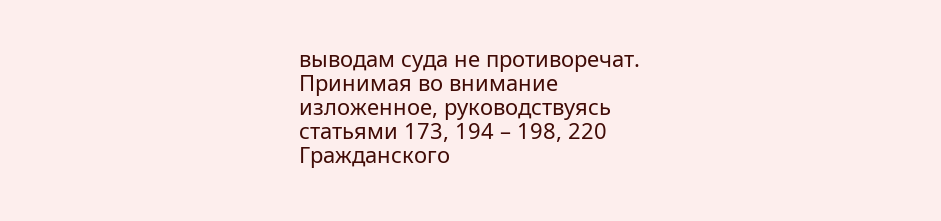выводам суда не противоречат.
Принимая во внимание изложенное, руководствуясь статьями 173, 194 – 198, 220 Гражданского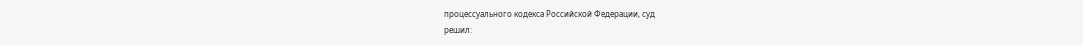процессуального кодекса Российской Федерации, суд
решил: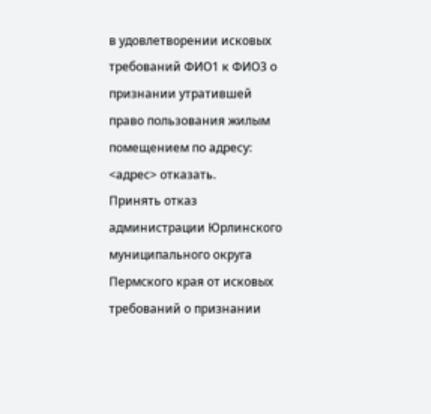в удовлетворении исковых требований ФИО1 к ФИО3 о признании утратившей право пользования жилым помещением по адресу: <адрес> отказать.
Принять отказ администрации Юрлинского муниципального округа Пермского края от исковых требований о признании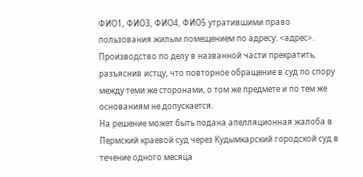ФИО1, ФИО3, ФИО4, ФИО5 утратившими право пользования жилым помещением по адресу: <адрес>.
Производство по делу в названной части прекратить, разъяснив истцу, что повторное обращение в суд по спору между теми же сторонами, о том же предмете и по тем же основаниям не допускается.
На решение может быть подана апелляционная жалоба в Пермский краевой суд через Кудымкарский городской суд в течение одного месяца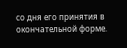со дня его принятия в окончательной форме.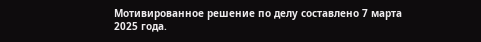Мотивированное решение по делу составлено 7 марта 2025 года.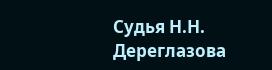Судья Н.Н. Дереглазова